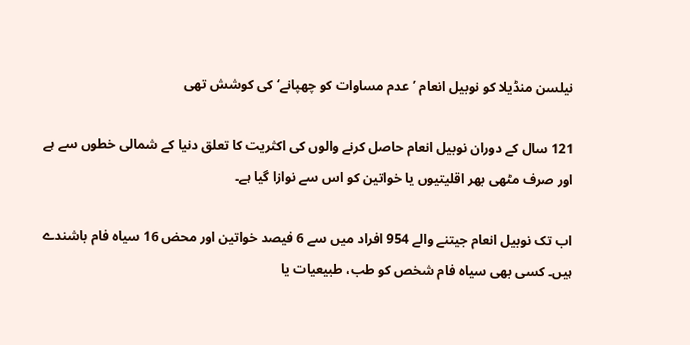نیلسن منڈیلا کو نوبیل انعام ’عدم مساوات کو چھپانے‘ کی کوشش تھی

121 سال کے دوران نوبیل انعام حاصل کرنے والوں کی اکثریت کا تعلق دنیا کے شمالی خطوں سے ہے اور صرف مٹھی بھر اقلیتیوں یا خواتین کو اس سے نوازا گیا ہے۔

اب تک نوبیل انعام جیتنے والے 954 افراد میں سے 6 فیصد خواتین اور محض 16 سیاہ فام باشندے ہیں۔ کسی بھی سیاہ فام شخص کو طب، طبیعیات یا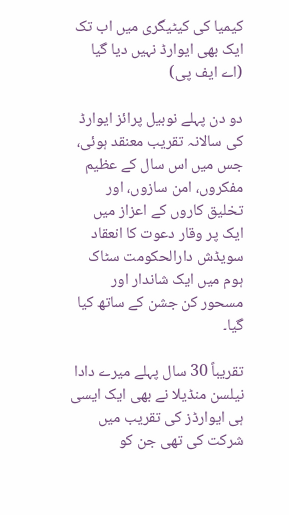کیمیا کی کیٹیگری میں اب تک ایک بھی ایوارڈ نہیں دیا گیا (اے ایف پی)

دو دن پہلے نوبیل پرائز ایوارڈ کی سالانہ تقریب معنقد ہوئی، جس میں اس سال کے عظیم مفکروں، امن سازوں، اور تخلیق کاروں کے اعزاز میں ایک پر وقار دعوت کا انعقاد سویڈش دارالحکومت سٹاک ہوم میں ایک شاندار اور مسحور کن جشن کے ساتھ کیا گیا۔

تقریباً 30 سال پہلے میرے دادا نیلسن منڈیلا نے بھی ایک ایسی ہی ایوارڈز کی تقریب میں شرکت کی تھی جن کو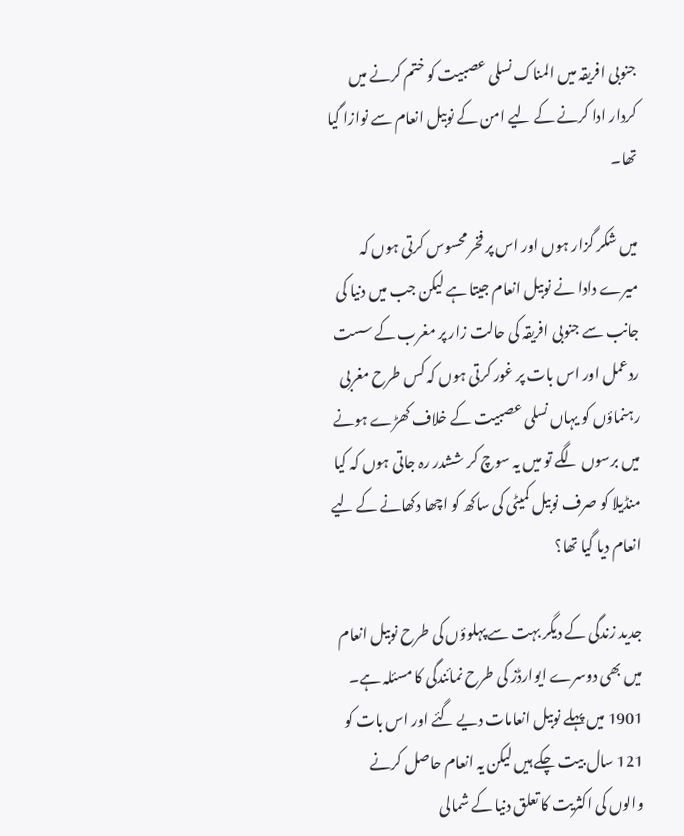جنوبی افریقہ میں المناک نسلی عصبیت کو ختم کرنے میں کردار ادا کرنے کے لیے امن کے نوبیل انعام سے نوازا گیا تھا۔

میں شکر گزار ہوں اور اس پر فخر محسوس کرتی ہوں کہ میرے دادا نے نوبیل انعام جیتا ہے لیکن جب میں دنیا کی جانب سے جنوبی افریقہ کی حالت زار پر مغرب کے سست ردعمل اور اس بات پر غور کرتی ہوں کہ کس طرح مغربی رہنماؤں کو یہاں نسلی عصبیت کے خلاف کھڑے ہونے میں برسوں لگے تو میں یہ سوچ کر ششدر رہ جاتی ہوں کہ کیا منڈیلا کو صرف نوبیل کمیٹی کی ساکھ کو اچھا دکھانے کے لیے انعام دیا گیا تھا؟

جدید زندگی کے دیگر بہت سے پہلوؤں کی طرح نوبیل انعام میں بھی دوسرے ایوارڈز کی طرح نمائندگی کا مسئلہ ہے۔ 1901 میں پہلے نوبیل انعامات دیے گئے اور اس بات کو 121 سال بیت چکے ہیں لیکن یہ انعام حاصل کرنے والوں کی اکثریت کا تعلق دنیا کے شمالی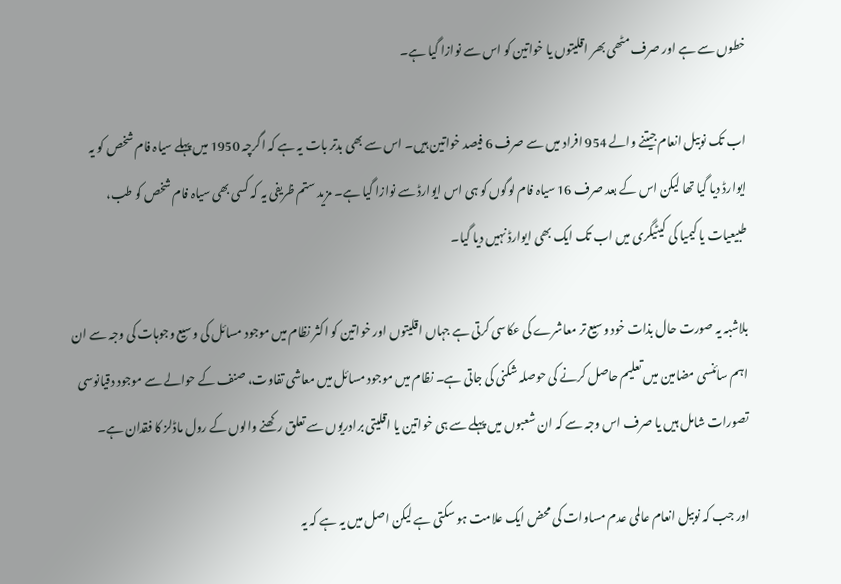خطوں سے ہے اور صرف مٹھی بھر اقلیتوں یا خواتین کو اس سے نوازا گیا ہے۔

اب تک نوبیل انعام جیتنے والے 954 افراد میں سے صرف 6 فیصد خواتین ہیں۔ اس سے بھی بدتر بات یہ ہے کہ اگرچہ 1950 میں پہلے سیاہ فام شخص کو یہ ایوارڈ دیا گیا تھا لیکن اس کے بعد صرف 16 سیاہ فام لوگوں کو ہی اس ایوارڈ سے نوازا گیا ہے۔ مزید ستم ظریفی یہ کہ کسی بھی سیاہ فام شخص کو طب، طبیعیات یا کیمیا کی کیٹیگری میں اب تک ایک بھی ایوارڈ نہیں دیا گیا۔

بلاشبہ یہ صورت حال بذات خود وسیع تر معاشرے کی عکاسی کرتی ہے جہاں اقلیتوں اور خواتین کو اکثر نظام میں موجود مسائل کی وسیع وجوہات کی وجہ سے ان اہم سائنسی مضامین میں تعلیم حاصل کرنے کی حوصلہ شکنی کی جاتی ہے۔ نظام میں موجود مسائل میں معاشی تفاوت، صنف کے حوالے سے موجود دقیانوسی تصورات شامل ہیں یا صرف اس وجہ سے کہ ان شعبوں میں پہلے سے ہی خواتین یا اقلیتی برادریوں سے تعلق رکھنے والوں کے رول ماڈلز کا فقدان ہے۔

اور جب کہ نوبیل انعام عالمی عدم مساوات کی محض ایک علامت ہو سکتی ہے لیکن اصل میں یہ ہے کہ یہ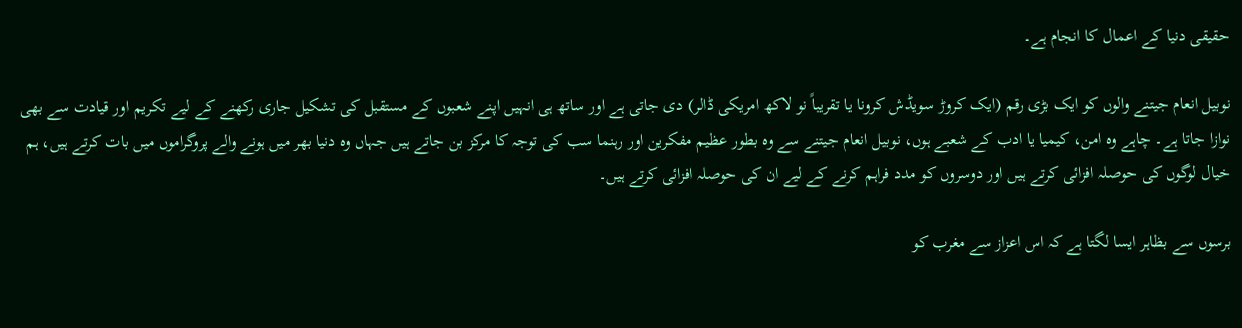حقیقی دنیا کے اعمال کا انجام ہے۔

نوبیل انعام جیتنے والوں کو ایک بڑی رقم (ایک کروڑ سویڈش کرونا یا تقریباً نو لاکھ امریکی ڈالر) دی جاتی ہے اور ساتھ ہی انہیں اپنے شعبوں کے مستقبل کی تشکیل جاری رکھنے کے لیے تکریم اور قیادت سے بھی نوازا جاتا ہے۔ چاہے وہ امن، کیمیا یا ادب کے شعبے ہوں، نوبیل انعام جیتنے سے وہ بطور عظیم مفکرین اور رہنما سب کی توجہ کا مرکز بن جاتے ہیں جہاں وہ دنیا بھر میں ہونے والے پروگراموں میں بات کرتے ہیں، ہم خیال لوگوں کی حوصلہ افزائی کرتے ہیں اور دوسروں کو مدد فراہم کرنے کے لیے ان کی حوصلہ افزائی کرتے ہیں۔

برسوں سے بظاہر ایسا لگتا ہے کہ اس اعزاز سے مغرب کو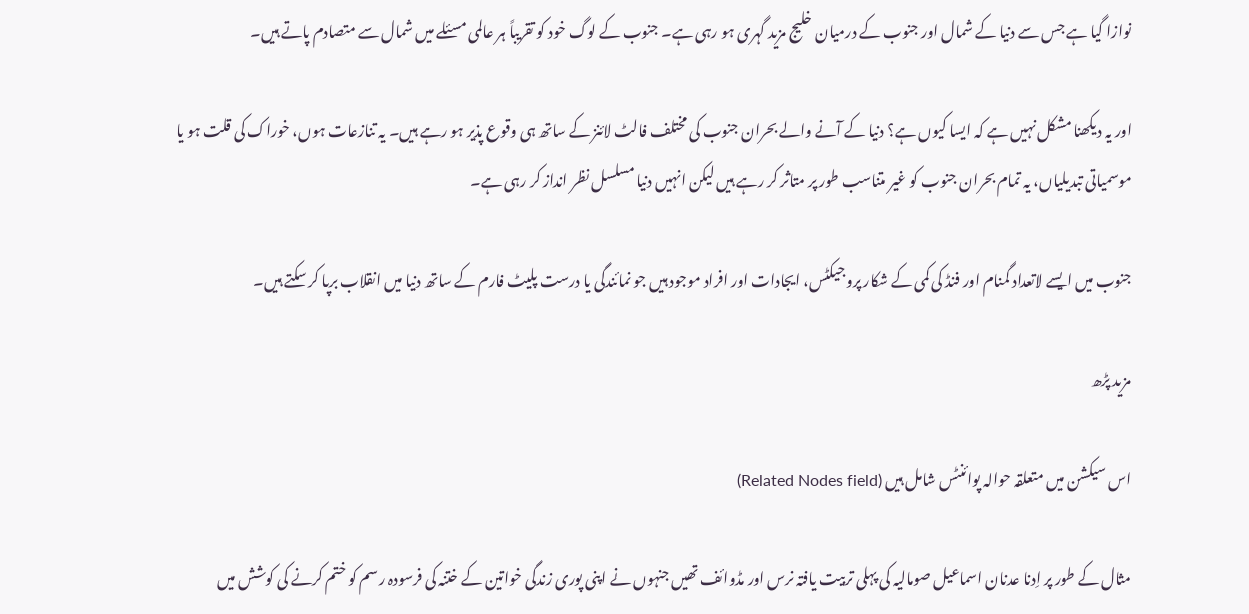نوازا گیا ہے جس سے دنیا کے شمال اور جنوب کے درمیان خلیج مزید گہری ہو رہی ہے۔ جنوب کے لوگ خود کو تقریباً ہر عالمی مسئلے میں شمال سے متصادم پاتے ہیں۔

اور یہ دیکھنا مشکل نہیں ہے کہ ایسا کیوں ہے؟ دنیا کے آنے والے بحران جنوب کی مختلف فالٹ لائنز کے ساتھ ہی وقوع پذیر ہو رہے ہیں۔ یہ تنازعات ہوں، خوراک کی قلت ہو یا موسمیاتی تبدیلیاں، یہ تمام بحران جنوب کو غیر متناسب طور پر متاثر کر رہے ہیں لیکن انہیں دنیا مسلسل نظر انداز کر رہی ہے۔

جنوب میں ایسے لاتعداد گمنام اور فنڈ کی کمی کے شکار پروجیکٹس، ایجادات اور افراد موجود ہیں جو نمائندگی یا درست پلیٹ فارم کے ساتھ دنیا میں انقلاب برپا کر سکتے ہیں۔

مزید پڑھ

اس سیکشن میں متعلقہ حوالہ پوائنٹس شامل ہیں (Related Nodes field)

مثال کے طور پر اِدنا عدنان اسماعیل صومالیہ کی پہلی تربیت یافتہ نرس اور مڈوائف تھیں جنہوں نے اپنی پوری زندگی خواتین کے ختنہ کی فرسودہ رسم کو ختم کرنے کی کوشش میں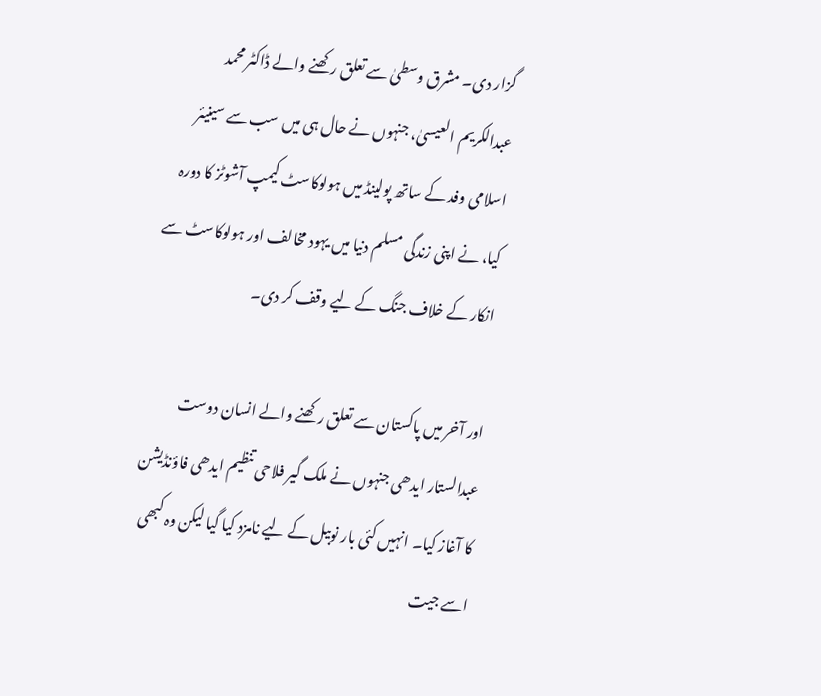گزار دی۔ مشرق وسطیٰ سے تعلق رکھنے والے ڈاکٹر محمد عبدالکریم العیسیٰ، جنہوں نے حال ہی میں سب سے سینیئر اسلامی وفد کے ساتھ پولینڈ میں ہولوکاسٹ کیمپ آشوٹز کا دورہ کیا، نے اپنی زندگی مسلم دنیا میں یہود مخالف اور ہولوکاسٹ سے انکار کے خلاف جنگ کے لیے وقف کر دی۔

اور آخر میں پاکستان سے تعلق رکھنے والے انسان دوست عبدالستار ایدھی جنہوں نے ملک گیر فلاحی تنظیم ایدھی فاؤنڈیشن کا آغاز کیا۔ انہیں کئی بار نوبیل کے لیے نامزد کیا گیا لیکن وہ کبھی اسے جیت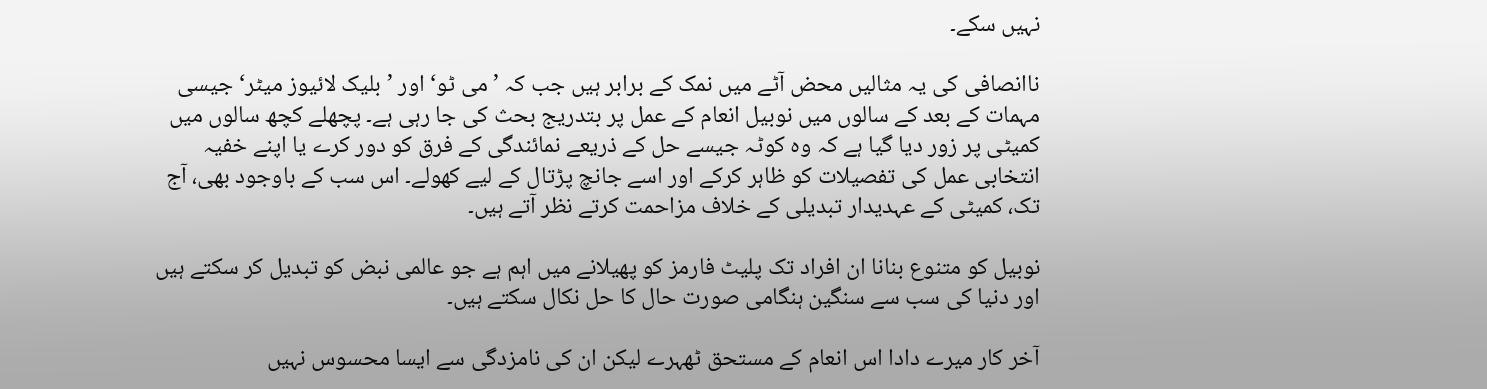نہیں سکے۔

ناانصافی کی یہ مثالیں محض آٹے میں نمک کے برابر ہیں جب کہ ’می ٹو‘ اور ’بلیک لائیوز میٹر‘ جیسی مہمات کے بعد کے سالوں میں نوبیل انعام کے عمل پر بتدریج بحث کی جا رہی ہے۔ پچھلے کچھ سالوں میں کمیٹی پر زور دیا گیا ہے کہ وہ کوٹہ جیسے حل کے ذریعے نمائندگی کے فرق کو دور کرے یا اپنے خفیہ انتخابی عمل کی تفصیلات کو ظاہر کرکے اور اسے جانچ پڑتال کے لیے کھولے۔ اس سب کے باوجود بھی، آج تک، کمیٹی کے عہدیدار تبدیلی کے خلاف مزاحمت کرتے نظر آتے ہیں۔

نوبیل کو متنوع بنانا ان افراد تک پلیٹ فارمز کو پھیلانے میں اہم ہے جو عالمی نبض کو تبدیل کر سکتے ہیں اور دنیا کی سب سے سنگین ہنگامی صورت حال کا حل نکال سکتے ہیں۔

آخر کار میرے دادا اس انعام کے مستحق ٹھہرے لیکن ان کی نامزدگی سے ایسا محسوس نہیں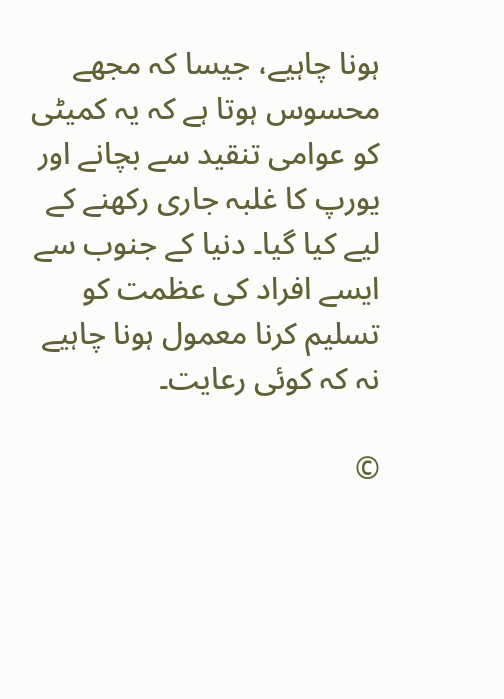ہونا چاہیے، جیسا کہ مجھے محسوس ہوتا ہے کہ یہ کمیٹی کو عوامی تنقید سے بچانے اور یورپ کا غلبہ جاری رکھنے کے لیے کیا گیا۔ دنیا کے جنوب سے ایسے افراد کی عظمت کو تسلیم کرنا معمول ہونا چاہیے نہ کہ کوئی رعایت۔

©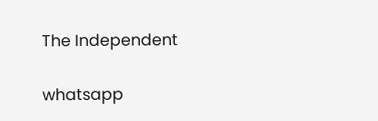The Independent

whatsapp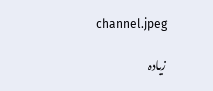channel.jpeg

زیادہ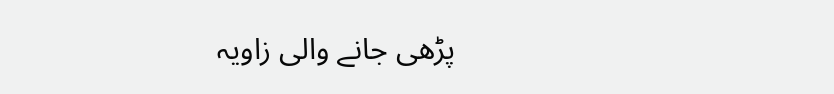پڑھی جانے والی زاویہ